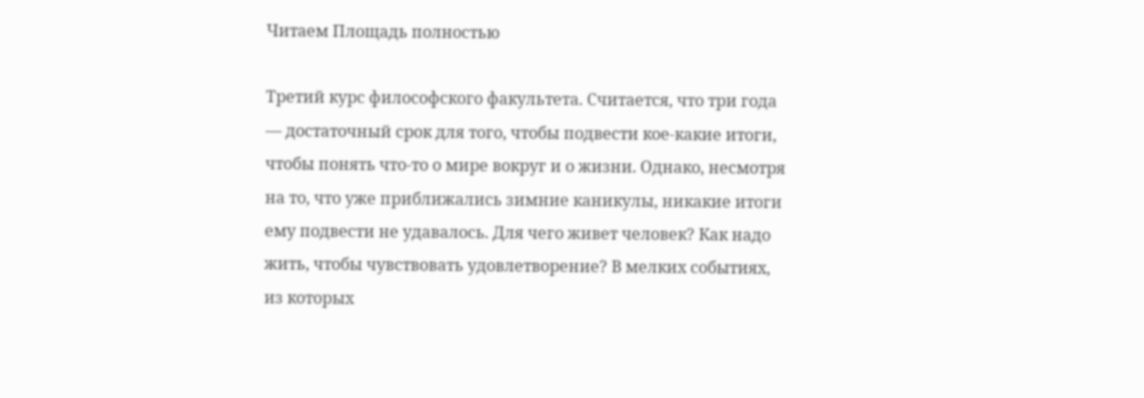Читаем Площадь полностью

Третий курс философского факультета. Считается, что три года — достаточный срок для того, чтобы подвести кое-какие итоги, чтобы понять что-то о мире вокруг и о жизни. Однако, несмотря на то, что уже приближались зимние каникулы, никакие итоги ему подвести не удавалось. Для чего живет человек? Как надо жить, чтобы чувствовать удовлетворение? В мелких событиях, из которых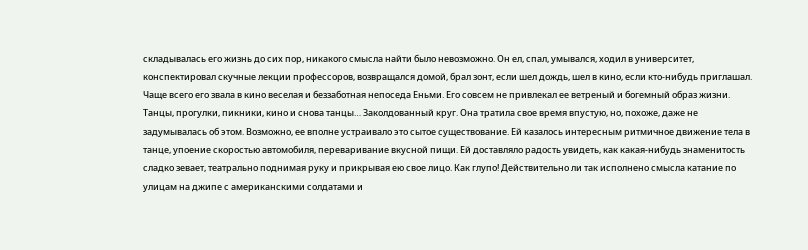складывалась его жизнь до сих пор, никакого смысла найти было невозможно. Он ел, спал, умывался, ходил в университет, конспектировал скучные лекции профессоров, возвращался домой, брал зонт, если шел дождь, шел в кино, если кто-нибудь приглашал. Чаще всего его звала в кино веселая и беззаботная непоседа Еньми. Его совсем не привлекал ее ветреный и богемный образ жизни. Танцы, прогулки, пикники, кино и снова танцы… Заколдованный круг. Она тратила свое время впустую, но, похоже, даже не задумывалась об этом. Возможно, ее вполне устраивало это сытое существование. Ей казалось интересным ритмичное движение тела в танце, упоение скоростью автомобиля, переваривание вкусной пищи. Ей доставляло радость увидеть, как какая-нибудь знаменитость сладко зевает, театрально поднимая руку и прикрывая ею свое лицо. Как глупо! Действительно ли так исполнено смысла катание по улицам на джипе с американскими солдатами и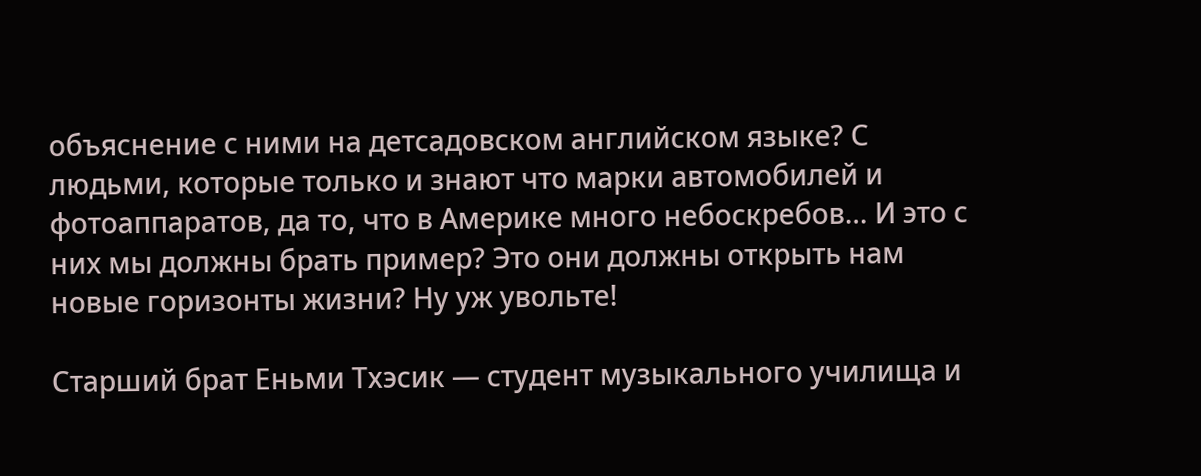объяснение с ними на детсадовском английском языке? С людьми, которые только и знают что марки автомобилей и фотоаппаратов, да то, что в Америке много небоскребов… И это с них мы должны брать пример? Это они должны открыть нам новые горизонты жизни? Ну уж увольте!

Старший брат Еньми Тхэсик — студент музыкального училища и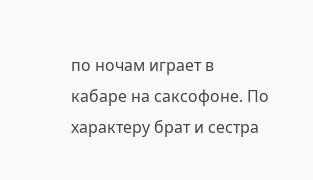по ночам играет в кабаре на саксофоне. По характеру брат и сестра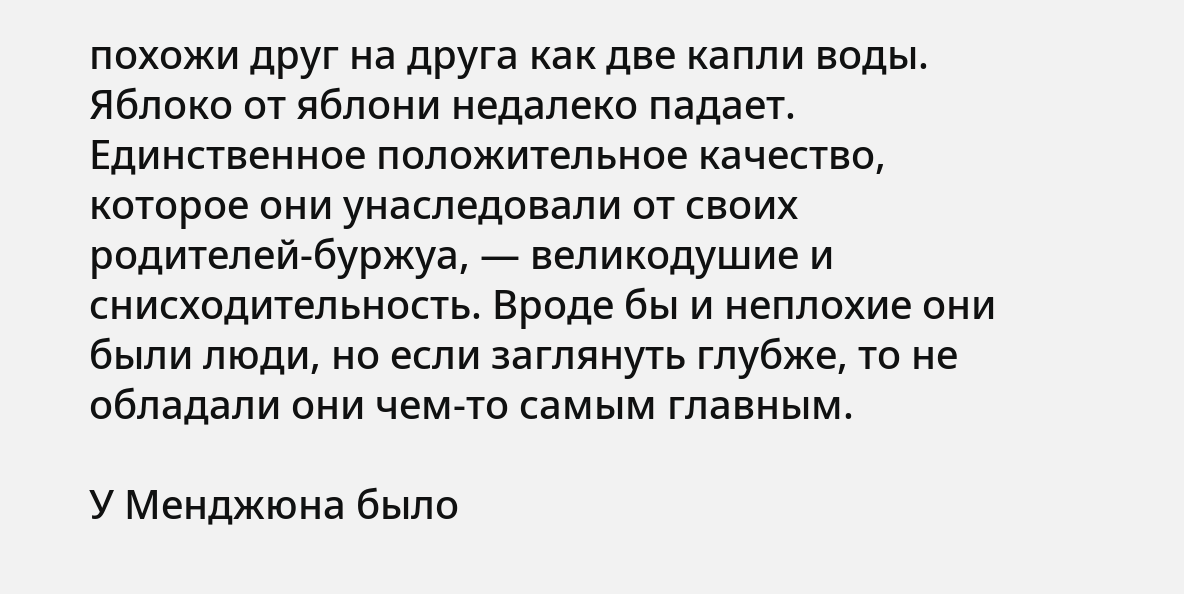похожи друг на друга как две капли воды. Яблоко от яблони недалеко падает. Единственное положительное качество, которое они унаследовали от своих родителей-буржуа, — великодушие и снисходительность. Вроде бы и неплохие они были люди, но если заглянуть глубже, то не обладали они чем-то самым главным.

У Менджюна было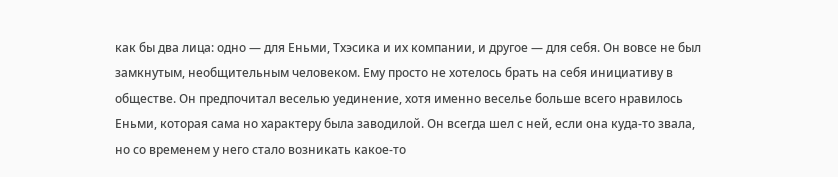как бы два лица: одно — для Еньми, Тхэсика и их компании, и другое — для себя. Он вовсе не был замкнутым, необщительным человеком. Ему просто не хотелось брать на себя инициативу в обществе. Он предпочитал веселью уединение, хотя именно веселье больше всего нравилось Еньми, которая сама но характеру была заводилой. Он всегда шел с ней, если она куда-то звала, но со временем у него стало возникать какое-то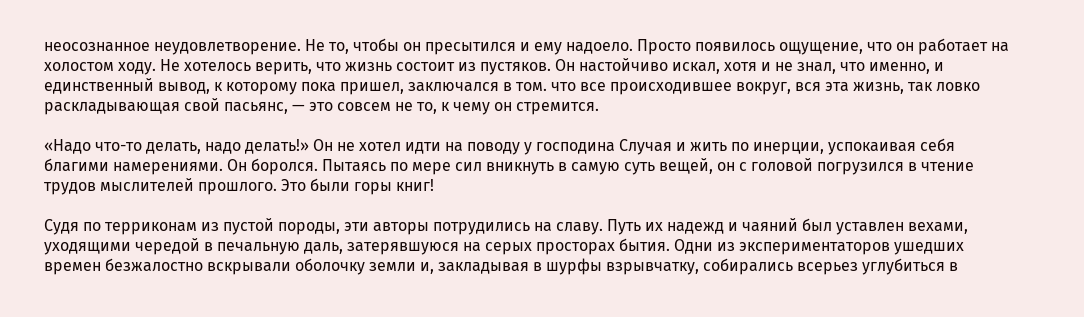неосознанное неудовлетворение. Не то, чтобы он пресытился и ему надоело. Просто появилось ощущение, что он работает на холостом ходу. Не хотелось верить, что жизнь состоит из пустяков. Он настойчиво искал, хотя и не знал, что именно, и единственный вывод, к которому пока пришел, заключался в том. что все происходившее вокруг, вся эта жизнь, так ловко раскладывающая свой пасьянс, — это совсем не то, к чему он стремится.

«Надо что-то делать, надо делать!» Он не хотел идти на поводу у господина Случая и жить по инерции, успокаивая себя благими намерениями. Он боролся. Пытаясь по мере сил вникнуть в самую суть вещей, он с головой погрузился в чтение трудов мыслителей прошлого. Это были горы книг!

Судя по терриконам из пустой породы, эти авторы потрудились на славу. Путь их надежд и чаяний был уставлен вехами, уходящими чередой в печальную даль, затерявшуюся на серых просторах бытия. Одни из экспериментаторов ушедших времен безжалостно вскрывали оболочку земли и, закладывая в шурфы взрывчатку, собирались всерьез углубиться в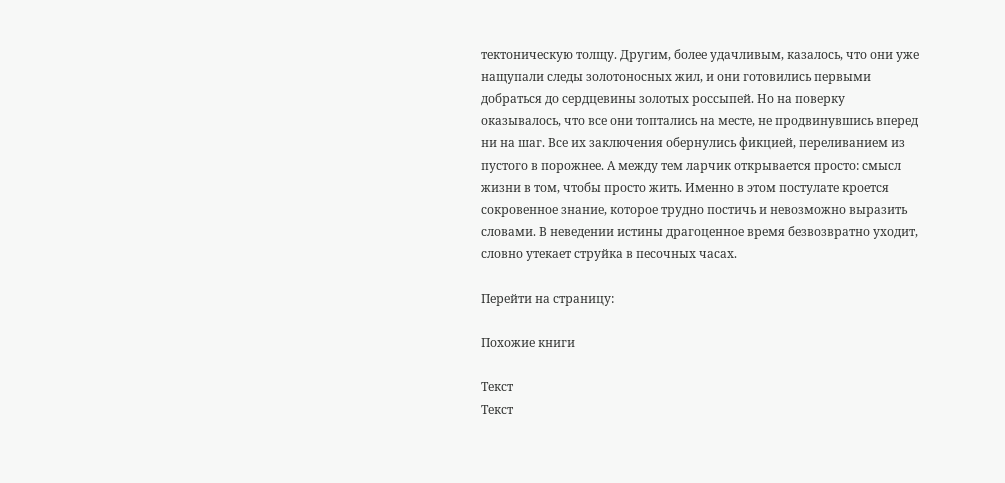тектоническую толщу. Другим, более удачливым, казалось, что они уже нащупали следы золотоносных жил, и они готовились первыми добраться до сердцевины золотых россыпей. Но на поверку оказывалось, что все они топтались на месте, не продвинувшись вперед ни на шаг. Все их заключения обернулись фикцией, переливанием из пустого в порожнее. А между тем ларчик открывается просто: смысл жизни в том, чтобы просто жить. Именно в этом постулате кроется сокровенное знание, которое трудно постичь и невозможно выразить словами. В неведении истины драгоценное время безвозвратно уходит, словно утекает струйка в песочных часах.

Перейти на страницу:

Похожие книги

Текст
Текст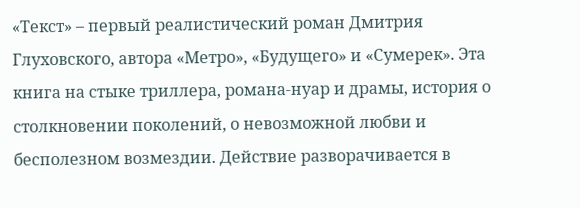«Текст» – первый реалистический роман Дмитрия Глуховского, автора «Метро», «Будущего» и «Сумерек». Эта книга на стыке триллера, романа-нуар и драмы, история о столкновении поколений, о невозможной любви и бесполезном возмездии. Действие разворачивается в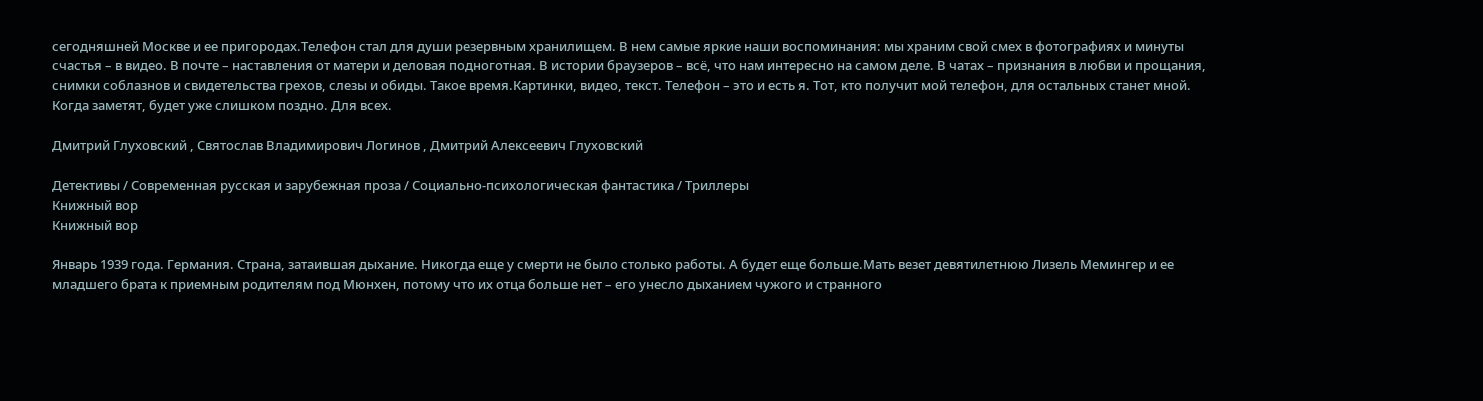сегодняшней Москве и ее пригородах.Телефон стал для души резервным хранилищем. В нем самые яркие наши воспоминания: мы храним свой смех в фотографиях и минуты счастья – в видео. В почте – наставления от матери и деловая подноготная. В истории браузеров – всё, что нам интересно на самом деле. В чатах – признания в любви и прощания, снимки соблазнов и свидетельства грехов, слезы и обиды. Такое время.Картинки, видео, текст. Телефон – это и есть я. Тот, кто получит мой телефон, для остальных станет мной. Когда заметят, будет уже слишком поздно. Для всех.

Дмитрий Глуховский , Святослав Владимирович Логинов , Дмитрий Алексеевич Глуховский

Детективы / Современная русская и зарубежная проза / Социально-психологическая фантастика / Триллеры
Книжный вор
Книжный вор

Январь 1939 года. Германия. Страна, затаившая дыхание. Никогда еще у смерти не было столько работы. А будет еще больше.Мать везет девятилетнюю Лизель Мемингер и ее младшего брата к приемным родителям под Мюнхен, потому что их отца больше нет – его унесло дыханием чужого и странного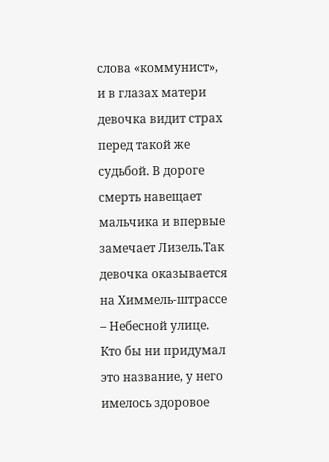слова «коммунист», и в глазах матери девочка видит страх перед такой же судьбой. В дороге смерть навещает мальчика и впервые замечает Лизель.Так девочка оказывается на Химмель-штрассе – Небесной улице. Кто бы ни придумал это название, у него имелось здоровое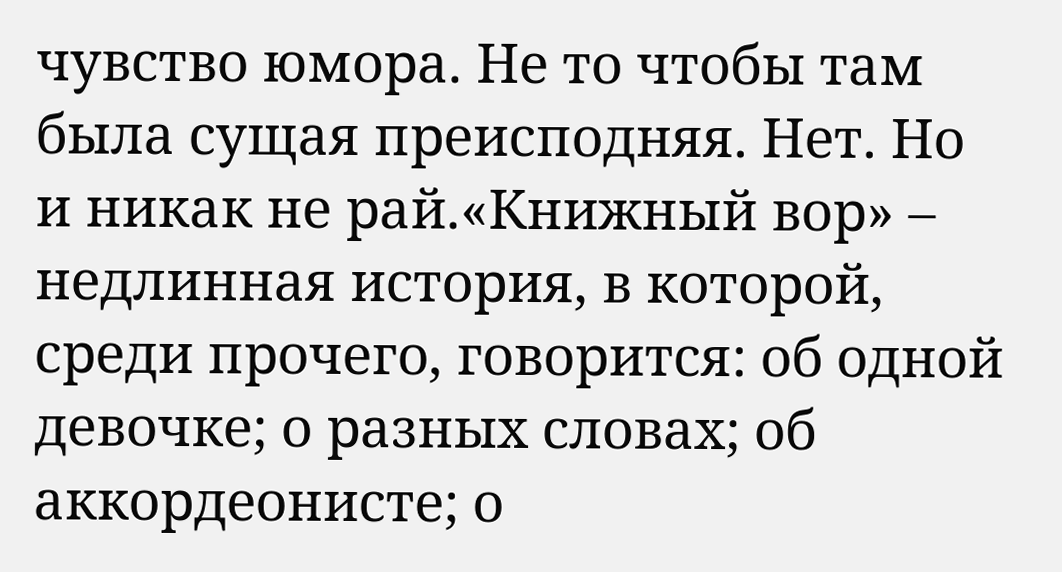чувство юмора. Не то чтобы там была сущая преисподняя. Нет. Но и никак не рай.«Книжный вор» – недлинная история, в которой, среди прочего, говорится: об одной девочке; о разных словах; об аккордеонисте; о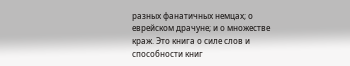разных фанатичных немцах; о еврейском драчуне; и о множестве краж. Это книга о силе слов и способности книг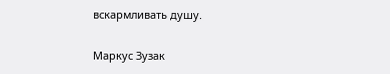вскармливать душу.

Маркус Зузак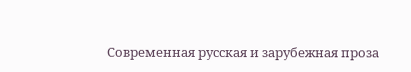Современная русская и зарубежная проза